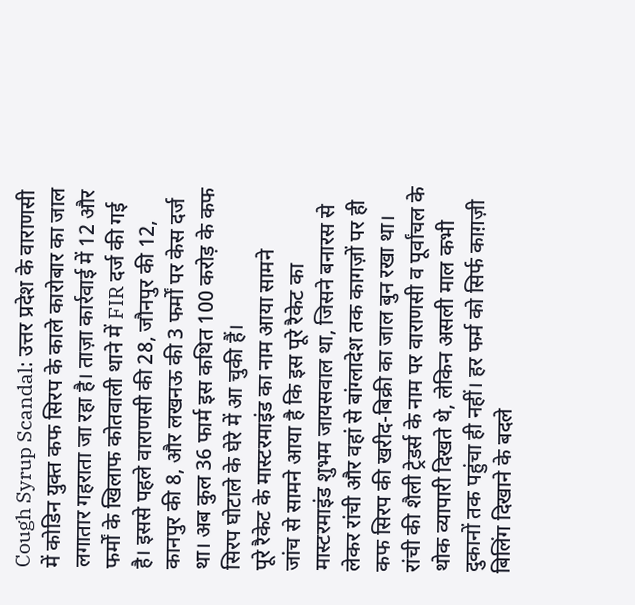Cough Syrup Scandal: उत्तर प्रदेश के वाराणसी में कोडिन युक्त कफ सिरप के काले कारोबार का जाल लगातार गहराता जा रहा है। ताज़ा कार्रवाई में 12 और फर्मों के खिलाफ कोतवाली थाने में FIR दर्ज की गई है। इससे पहले वाराणसी की 28, जौनपुर की 12, कानपुर की 8, और लखनऊ की 3 फर्मों पर केस दर्ज था। अब कुल 36 फार्म इस कथित 100 करोड़ के कफ सिरप घोटाले के घेरे में आ चुकी हैं।
पूरे रैकेट के मास्टरमाइंड का नाम आया सामने
जांच से सामने आया है कि इस पूरे रैकेट का मास्टरमाइंड शुभम जायसवाल था, जिसने बनारस से लेकर रांची और वहां से बांग्लादेश तक कागज़ों पर ही कफ सिरप की खरीद-बिक्री का जाल बुन रखा था। रांची की शैली ट्रेडर्स के नाम पर वाराणसी व पूर्वांचल के थोक व्यापारी दिखते थे, लेकिन असली माल कभी दुकानों तक पहुंचा ही नहीं। हर फर्म को सिर्फ काग़ज़ी बिलिंग दिखाने के बदले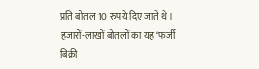प्रति बोतल 10 रुपये दिए जाते थे। हजारों-लाखों बोतलों का यह ‘फर्जी बिक्री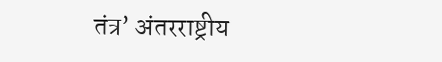तंत्र’ अंतरराष्ट्रीय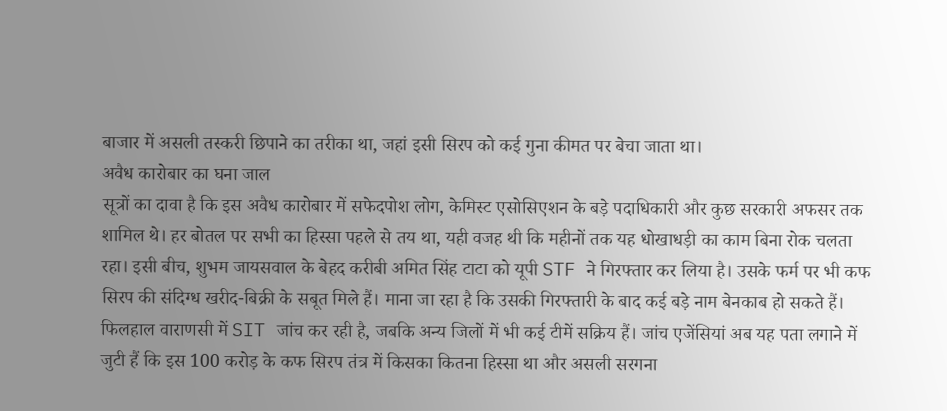बाजार में असली तस्करी छिपाने का तरीका था, जहां इसी सिरप को कई गुना कीमत पर बेचा जाता था।
अवैध कारोबार का घना जाल
सूत्रों का दावा है कि इस अवैध कारोबार में सफेदपोश लोग, केमिस्ट एसोसिएशन के बड़े पदाधिकारी और कुछ सरकारी अफसर तक शामिल थे। हर बोतल पर सभी का हिस्सा पहले से तय था, यही वजह थी कि महीनों तक यह धोखाधड़ी का काम बिना रोक चलता रहा। इसी बीच, शुभम जायसवाल के बेहद करीबी अमित सिंह टाटा को यूपी STF ने गिरफ्तार कर लिया है। उसके फर्म पर भी कफ सिरप की संदिग्ध खरीद-बिक्री के सबूत मिले हैं। माना जा रहा है कि उसकी गिरफ्तारी के बाद कई बड़े नाम बेनकाब हो सकते हैं।
फिलहाल वाराणसी में SIT जांच कर रही है, जबकि अन्य जिलों में भी कई टीमें सक्रिय हैं। जांच एजेंसियां अब यह पता लगाने में जुटी हैं कि इस 100 करोड़ के कफ सिरप तंत्र में किसका कितना हिस्सा था और असली सरगना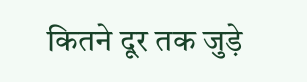कितने दूर तक जुड़े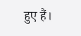हुए हैं।